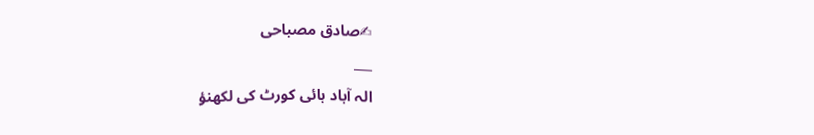✍صادق مصباحی
___
الہ آباد ہائی کورٹ کی لکھنؤ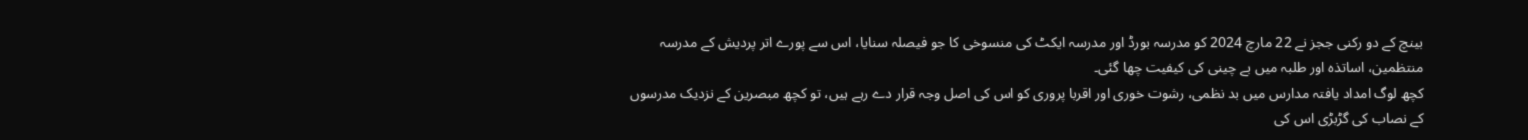بینچ کے دو رکنی ججز نے 22 مارچ 2024 کو مدرسہ بورڈ اور مدرسہ ایکٹ کی منسوخی کا جو فیصلہ سنایا، اس سے پورے اتر پردیش کے مدرسہ منتظمین، اساتذہ اور طلبہ میں بے چینی کی کیفیت چھا گئی۔
کچھ لوگ امداد یافتہ مدارس میں بد نظمی، رشوت خوری اور اقربا پروری کو اس کی اصل وجہ قرار دے رہے ہیں، تو کچھ مبصرین کے نزدیک مدرسوں کے نصاب کی گڑبڑی اس کی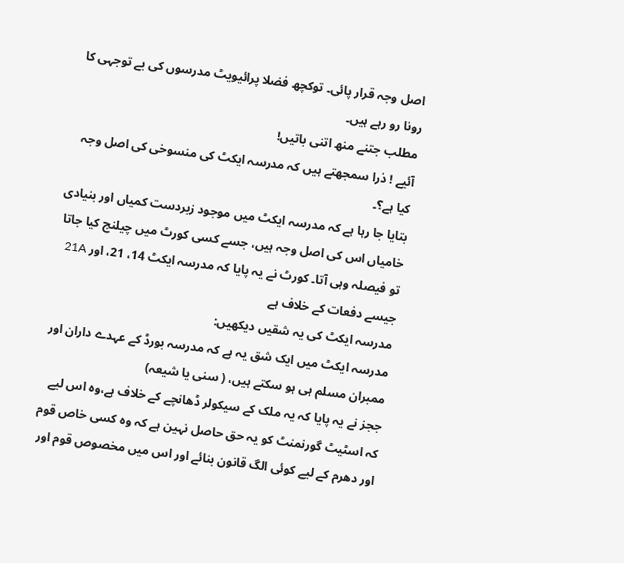اصل وجہ قرار پائی۔ توکچھ فضلا پرائیویٹ مدرسوں کی بے توجہی کا رونا رو رہے ہیں۔
مطلب جتنے منھ اتنی باتیں!
آئیے ! ذرا سمجھتے ہیں کہ مدرسہ ایکٹ کی منسوخی کی اصل وجہ کیا ہے؟۔
بتایا جا رہا ہے کہ مدرسہ ایکٹ میں موجود زبردست کمیاں اور بنیادی خامیاں اس کی اصل وجہ ہیں، جسے کسی کورٹ میں چیلنج کیا جاتا تو فیصلہ وہی آتا۔ کورٹ نے یہ پایا کہ مدرسہ ایکٹ 14، 21، اور 21A جیسے دفعات کے خلاف ہے
مدرسہ ایکٹ کی یہ شقیں دیکھیں:
مدرسہ ایکٹ میں ایک شق یہ ہے کہ مدرسہ بورڈ کے عہدے داران اور ممبران مسلم ہی ہو سکتے ہیں، ( سنی یا شیعہ)
ججز نے یہ پایا کہ یہ ملک کے سیکولر ڈھانچے کے خلاف ہے،وہ اس لیے کہ اسٹیٹ گورنمنٹ کو یہ حق حاصل نہین ہے کہ وہ کسی خاص قوم اور دھرم کے لیے کوئی الگ قانون بنائے اور اس میں مخصوص قوم اور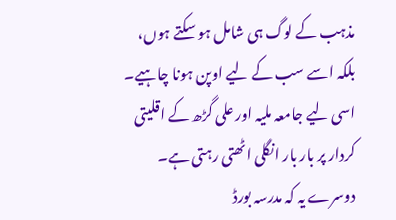مذہب کے لوگ ہی شامل ہو سکتے ہوں، بلکہ اسے سب کے لیے اوپن ہونا چاہیے۔ اسی لیے جامعہ ملیہ اور علی گڑھ کے اقلیتی کردار پر بار بار انگلی اٹھتی رہتی ہے۔
دوسرے یہ کہ مدرسہ بورڈ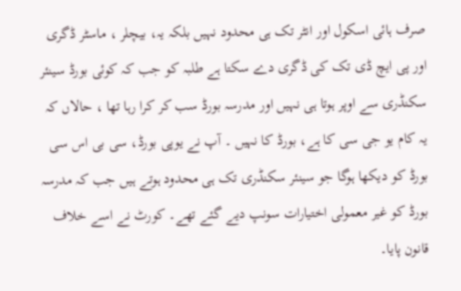صرف ہائی اسکول اور انٹر تک ہی محدود نہیں بلکہ یہ، بیچلر ، ماسٹر ڈگری اور پی ایچ ڈی تک کی ڈگری دے سکتا ہے طلبہ کو جب کہ کوئی بورڈ سینئر سکنڈری سے اوپر ہوتا ہی نہیں اور مدرسہ بورڈ سب کر کرا رہا تھا ، حالاں کہ یہ کام یو جی سی کا ہے، بورڈ کا نہیں ۔ آپ نے یوپی بورڈ، سی بی اس سی بورڈ کو دیکھا ہوگا جو سینئر سکنڈری تک ہی محدود ہوتے ہیں جب کہ مدرسہ بورڈ کو غیر معمولی اختیارات سونپ دیے گئے تھے۔ کورٹ نے اسے خلاف قانون پایا۔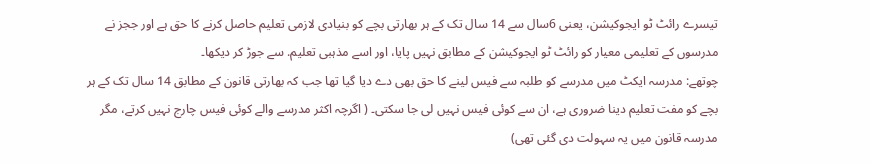تیسرے رائٹ ٹو ایجوکیشن، یعنی 6سال سے 14 سال تک کے ہر بھارتی بچے کو بنیادی لازمی تعلیم حاصل کرنے کا حق ہے اور ججز نے مدرسوں کے تعلیمی معیار کو رائٹ ٹو ایجوکیشن کے مطابق نہیں پایا، اور اسے مذہبی تعلیم. سے جوڑ کر دیکھا۔
چوتھے: مدرسہ ایکٹ میں مدرسے کو طلبہ سے فیس لینے کا حق بھی دے دیا گیا تھا جب کہ بھارتی قانون کے مطابق 14 سال تک کے ہر بچے کو مفت تعلیم دینا ضروری ہے، ان سے کوئی فیس نہیں لی جا سکتی۔ ( اگرچہ اکثر مدرسے والے کوئی فیس چارج نہیں کرتے، مگر مدرسہ قانون میں یہ سہولت دی گئی تھی)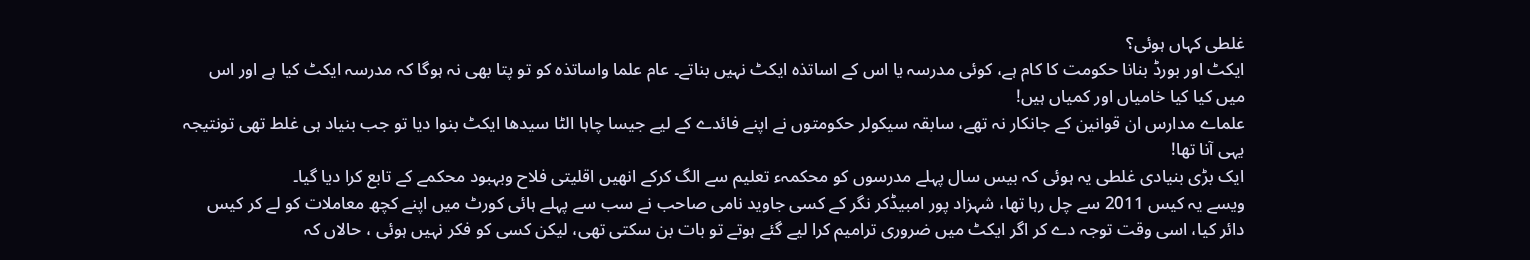غلطی کہاں ہوئی؟
ایکٹ اور بورڈ بنانا حکومت کا کام ہے، کوئی مدرسہ یا اس کے اساتذہ ایکٹ نہیں بناتے۔ عام علما واساتذہ کو تو پتا بھی نہ ہوگا کہ مدرسہ ایکٹ کیا ہے اور اس میں کیا کیا خامیاں اور کمیاں ہیں!
علماے مدارس ان قوانین کے جانکار نہ تھے، سابقہ سیکولر حکومتوں نے اپنے فائدے کے لیے جیسا چاہا الٹا سیدھا ایکٹ بنوا دیا تو جب بنیاد ہی غلط تھی تونتیجہ یہی آنا تھا!
ایک بڑی بنیادی غلطی یہ ہوئی کہ بیس سال پہلے مدرسوں کو محکمہء تعلیم سے الگ کرکے انھیں اقلیتی فلاح وبہبود محکمے کے تابع کرا دیا گیا۔
ویسے یہ کیس 2011 سے چل رہا تھا، شہزاد پور امبیڈکر نگر کے کسی جاوید نامی صاحب نے سب سے پہلے ہائی کورٹ میں اپنے کچھ معاملات کو لے کر کیس دائر کیا، اسی وقت توجہ دے کر اگر ایکٹ میں ضروری ترامیم کرا لیے گئے ہوتے تو بات بن سکتی تھی، لیکن کسی کو فکر نہیں ہوئی ، حالاں کہ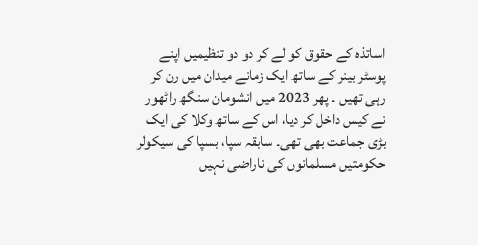اساتذہ کے حقوق کو لے کر دو دو تنظیمیں اپنے پوسٹر بینر کے ساتھ ایک زمانے میدان میں رن کر رہی تھیں ۔ پھر 2023 میں انشومان سنگھ راٹھور نے کیس داخل کر دیا، اس کے ساتھ وکلا کی ایک بڑی جماعت بھی تھی۔ سابقہ سپا، بسپا کی سیکولر حکومتیں مسلمانوں کی ناراضی نہیں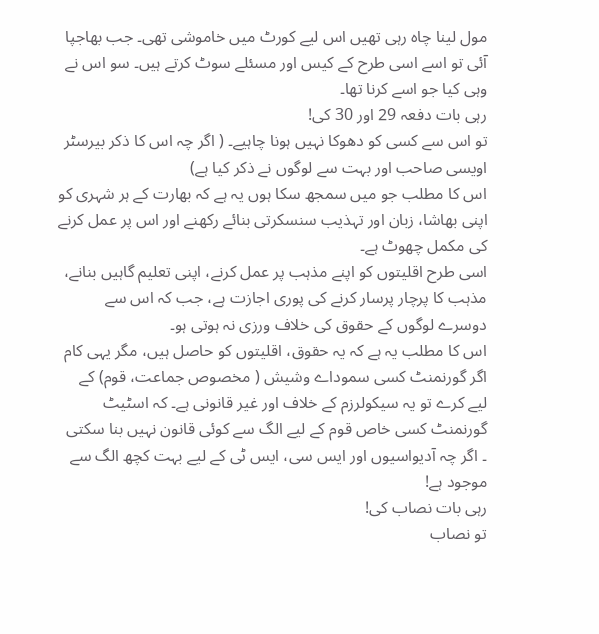مول لینا چاہ رہی تھیں اس لیے کورٹ میں خاموشی تھی۔ جب بھاجپا آئی تو اسے اسی طرح کے کیس اور مسئلے سوٹ کرتے ہیں۔ سو اس نے وہی کیا جو اسے کرنا تھا۔
رہی بات دفعہ 29 اور 30 کی!
تو اس سے کسی کو دھوکا نہیں ہونا چاہیے۔ ( اگر چہ اس کا ذکر بیرسٹر اویسی صاحب اور بہت سے لوگوں نے ذکر کیا ہے)
اس کا مطلب جو میں سمجھ سکا ہوں یہ ہے کہ بھارت کے ہر شہری کو اپنی بھاشا، زبان اور تہذیب سنسکرتی بنائے رکھنے اور اس پر عمل کرنے کی مکمل چھوٹ ہے۔
اسی طرح اقلیتوں کو اپنے مذہب پر عمل کرنے، اپنی تعلیم گاہیں بنانے، مذہب کا پرچار پرسار کرنے کی پوری اجازت ہے، جب کہ اس سے دوسرے لوگوں کے حقوق کی خلاف ورزی نہ ہوتی ہو۔
اس کا مطلب یہ ہے کہ یہ حقوق، اقلیتوں کو حاصل ہیں، مگر یہی کام اگر گورنمنٹ کسی سموداے وشیش ( مخصوص جماعت، قوم) کے لیے کرے تو یہ سیکولرزم کے خلاف اور غیر قانونی ہے۔ کہ اسٹیٹ گورنمنٹ کسی خاص قوم کے لیے الگ سے کوئی قانون نہیں بنا سکتی ۔ اگر چہ آدیواسیوں اور ایس سی، ایس ٹی کے لیے بہت کچھ الگ سے موجود ہے!
رہی بات نصاب کی!
تو نصاب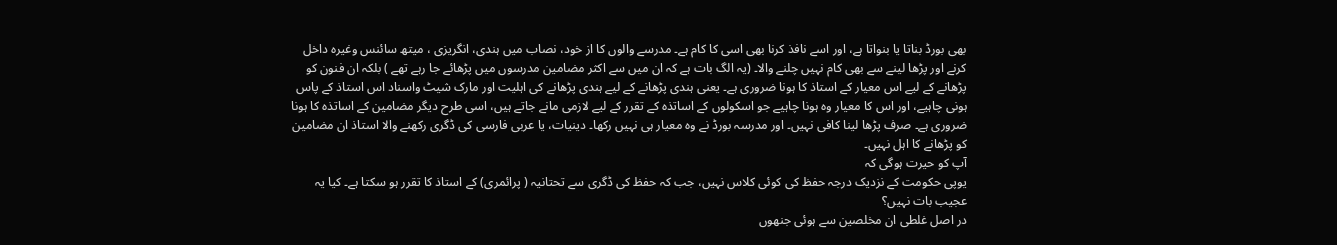بھی بورڈ بناتا یا بنواتا ہے، اور اسے نافذ کرنا بھی اسی کا کام ہے۔ مدرسے والوں کا از خود، نصاب میں ہندی، انگریزی ، میتھ سائنس وغیرہ داخل کرنے اور پڑھا لینے سے بھی کام نہیں چلنے والا۔ (یہ الگ بات ہے کہ ان میں سے اکثر مضامین مدرسوں میں پڑھائے جا رہے تھے ) بلکہ ان فنون کو پڑھانے کے لیے اس معیار کے استاذ کا ہونا ضروری ہے۔ یعنی ہندی پڑھانے کے لیے ہندی پڑھانے کی اہلیت اور مارک شیٹ واسناد اس استاذ کے پاس ہونی چاہیے، اور اس کا معیار وہ ہونا چاہیے جو اسکولوں کے اساتذہ کے تقرر کے لیے لازمی مانے جاتے ہیں، اسی طرح دیگر مضامین کے اساتذہ کا ہونا ضروری ہے۔ صرف پڑھا لینا کافی نہیں۔ اور مدرسہ بورڈ نے وہ معیار ہی نہیں رکھا۔ دینیات، یا عربی فارسی کی ڈگری رکھنے والا استاذ ان مضامین کو پڑھانے کا اہل نہیں۔
آپ کو حیرت ہوگی کہ
یوپی حکومت کے نزدیک درجہ حفظ کی کوئی کلاس نہیں، جب کہ حفظ کی ڈگری سے تحتانیہ ( پرائمری) کے استاذ کا تقرر ہو سکتا ہے۔ کیا یہ عجیب بات نہیں؟
در اصل غلطی ان مخلصین سے ہوئی جنھوں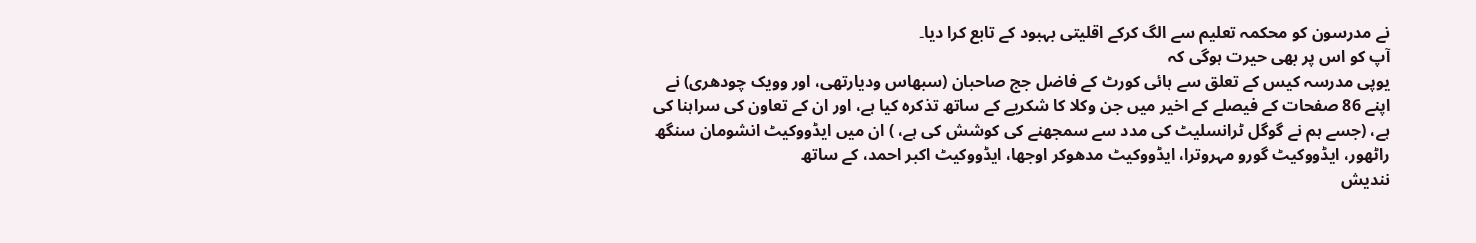نے مدرسون کو محکمہ تعلیم سے الگ کرکے اقلیتی بہبود کے تابع کرا دیا۔
آپ کو اس پر بھی حیرت ہوگی کہ
یوپی مدرسہ کیس کے تعلق سے ہائی کورٹ کے فاضل جج صاحبان (سبھاس ودیارتھی، اور وویک چودھری) نے اپنے 86 صفحات کے فیصلے کے اخیر میں جن وکلا کا شکریے کے ساتھ تذکرہ کیا ہے، اور ان کے تعاون کی سراہنا کی ہے، (جسے ہم نے گوگل ٹرانسلیٹ کی مدد سے سمجھنے کی کوشش کی ہے، ) ان میں ایڈووکیٹ انشومان سنگھ راٹھور، ایڈووکیٹ گورو مہروترا، ایڈووکیٹ مدھوکر اوجھا، ایڈووکیٹ اکبر احمد، کے ساتھ
نندیش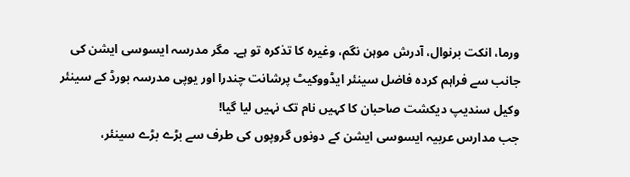ورما، انکت برنوال، آدرش موہن نگم، وغیرہ کا تذکرہ تو ہے۔ مگر مدرسہ ایسوسی ایشن کی جانب سے فراہم کردہ فاضل سینئر ایڈووکیٹ پرشانت چندرا اور یوپی مدرسہ بورڈ کے سینئر وکیل سندیپ دیکشت صاحبان کا کہیں نام تک نہیں لیا گیا!
جب مدارس عربیہ ایسوسی ایشن کے دونوں گروپوں کی طرف سے بڑے بڑے سینئر،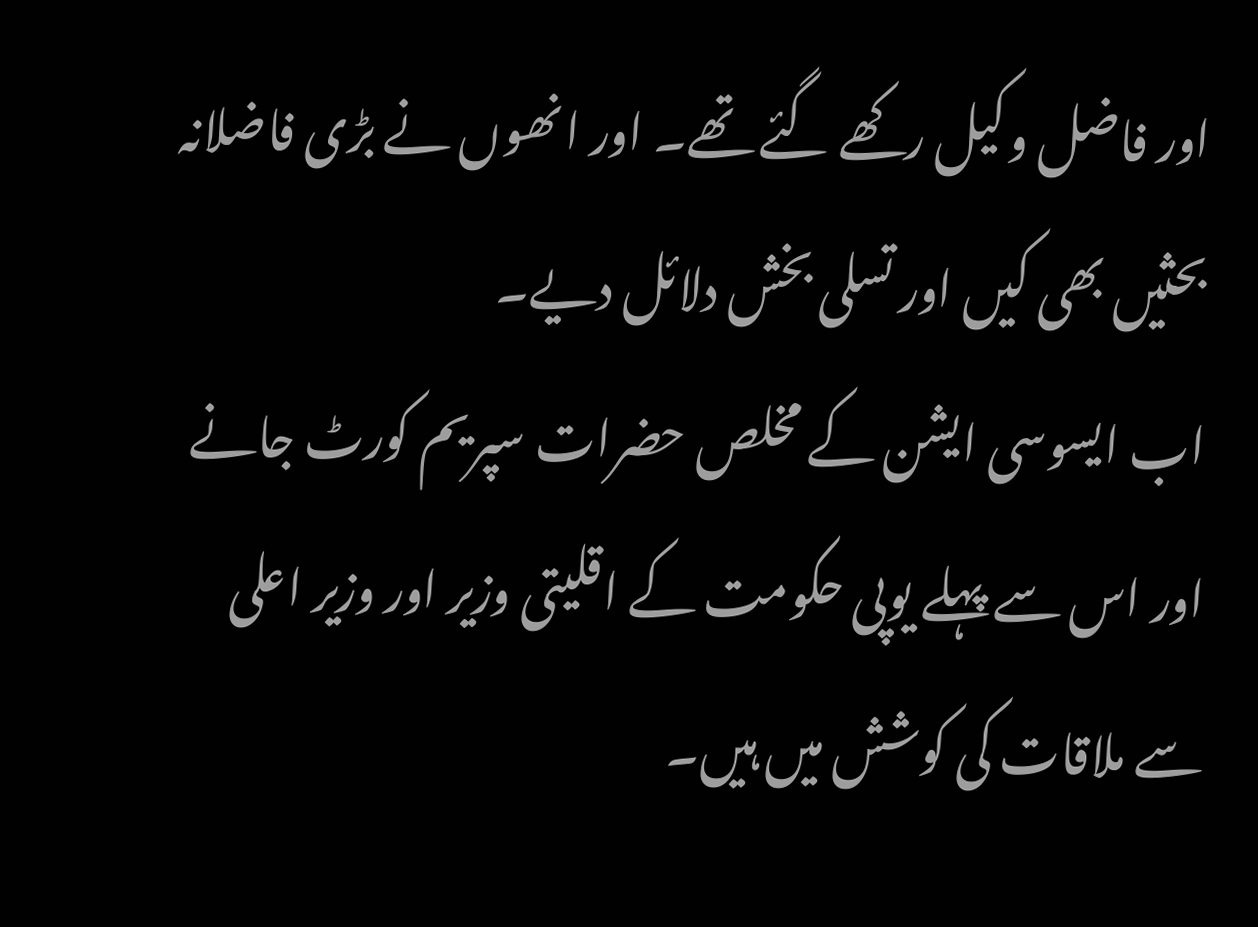اور فاضل وکیل رکھے گئے تھے۔ اور انھوں نے بڑی فاضلانہ بحثیں بھی کیں اور تسلی بخش دلائل دیے۔
اب ایسوسی ایشن کے مخلص حضرات سپریم کورٹ جانے اور اس سے پہلے یوپی حکومت کے اقلیتی وزیر اور وزیر اعلی سے ملاقات کی کوشش میں ہیں۔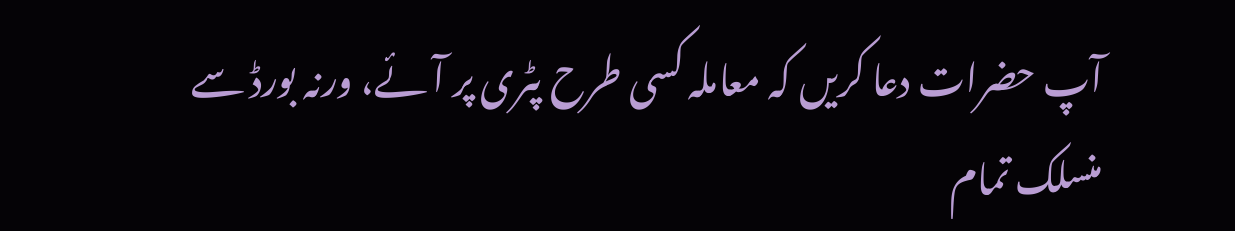آپ حضرات دعا کریں کہ معاملہ کسی طرح پٹری پر آئے، ورنہ بورڈ سے منسلک تمام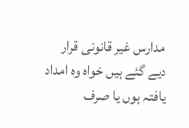مدارس غیر قانونی قرار دیے گئے ہیں خواہ وہ امداد یافتہ ہوں یا صرف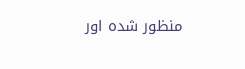منظور شدہ اور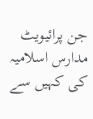جن پرائیویٹ مدارس اسلامیہ کی کہیں سے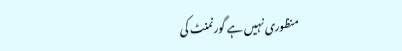منظوری نہیں ہے گورنمنٹ کی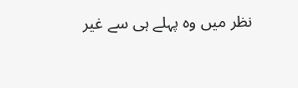نظر میں وہ پہلے ہی سے غیر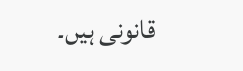قانونی ہیں۔